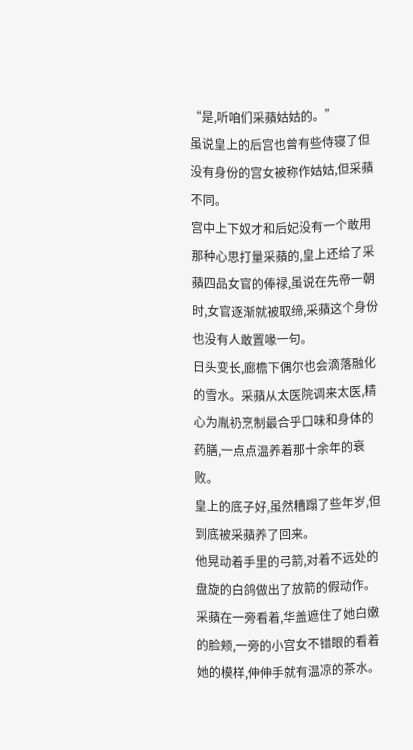“是,听咱们采蘋姑姑的。”
虽说皇上的后宫也曾有些侍寝了但没有身份的宫女被称作姑姑,但采蘋不同。
宫中上下奴才和后妃没有一个敢用那种心思打量采蘋的,皇上还给了采蘋四品女官的俸禄,虽说在先帝一朝时,女官逐渐就被取缔,采蘋这个身份也没有人敢置喙一句。
日头变长,廊檐下偶尔也会滴落融化的雪水。采蘋从太医院调来太医,精心为胤礽烹制最合乎口味和身体的药膳,一点点温养着那十余年的衰败。
皇上的底子好,虽然糟蹋了些年岁,但到底被采蘋养了回来。
他晃动着手里的弓箭,对着不远处的盘旋的白鸽做出了放箭的假动作。
采蘋在一旁看着,华盖遮住了她白嫩的脸颊,一旁的小宫女不错眼的看着她的模样,伸伸手就有温凉的茶水。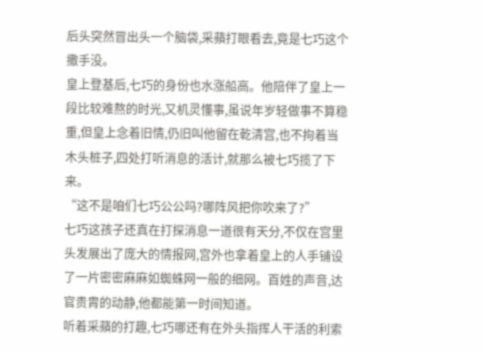后头突然冒出头一个脑袋,采蘋打眼看去,竟是七巧这个撒手没。
皇上登基后,七巧的身份也水涨船高。他陪伴了皇上一段比较难熬的时光,又机灵懂事,虽说年岁轻做事不算稳重,但皇上念着旧情,仍旧叫他留在乾清宫,也不拘着当木头桩子,四处打听消息的活计,就那么被七巧揽了下来。
“这不是咱们七巧公公吗?哪阵风把你吹来了?”
七巧这孩子还真在打探消息一道很有天分,不仅在宫里头发展出了庞大的情报网,宫外也拿着皇上的人手铺设了一片密密麻麻如蜘蛛网一般的细网。百姓的声音,达官贵胄的动静,他都能第一时间知道。
听着采蘋的打趣,七巧哪还有在外头指挥人干活的利索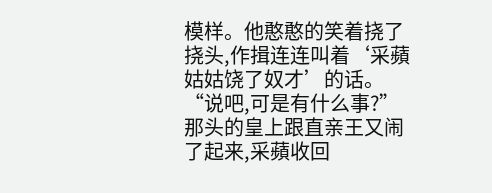模样。他憨憨的笑着挠了挠头,作揖连连叫着‘采蘋姑姑饶了奴才’的话。
“说吧,可是有什么事?”
那头的皇上跟直亲王又闹了起来,采蘋收回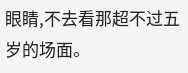眼睛,不去看那超不过五岁的场面。